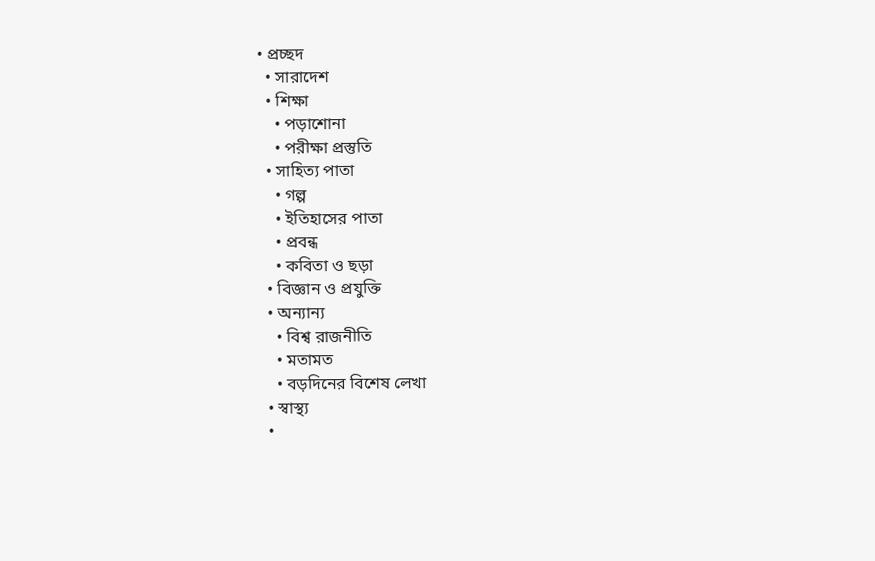• প্রচ্ছদ
  • সারাদেশ
  • শিক্ষা
    • পড়াশোনা
    • পরীক্ষা প্রস্তুতি
  • সাহিত্য পাতা
    • গল্প
    • ইতিহাসের পাতা
    • প্রবন্ধ
    • কবিতা ও ছড়া
  • বিজ্ঞান ও প্রযুক্তি
  • অন্যান্য
    • বিশ্ব রাজনীতি
    • মতামত
    • বড়দিনের বিশেষ লেখা
  • স্বাস্থ্য
  •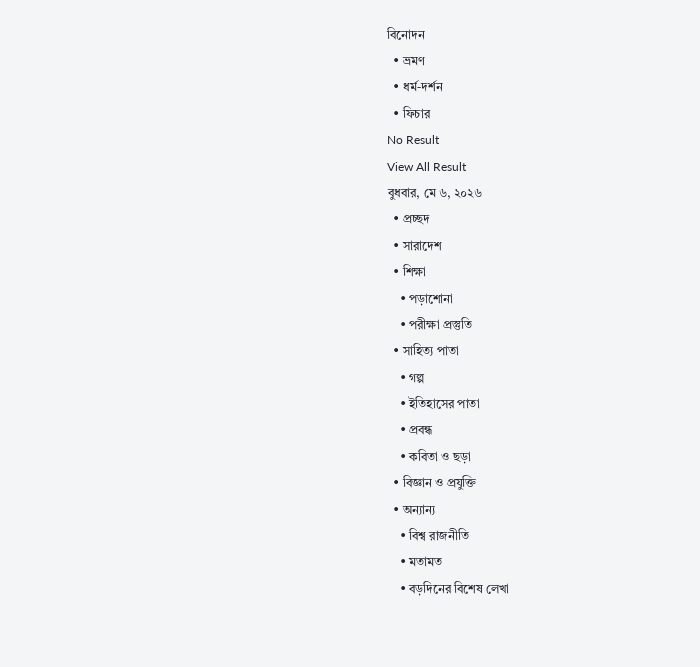বিনোদন
  • ভ্রমণ
  • ধর্ম-দর্শন
  • ফিচার
No Result
View All Result
বুধবার, মে ৬, ২০২৬
  • প্রচ্ছদ
  • সারাদেশ
  • শিক্ষা
    • পড়াশোনা
    • পরীক্ষা প্রস্তুতি
  • সাহিত্য পাতা
    • গল্প
    • ইতিহাসের পাতা
    • প্রবন্ধ
    • কবিতা ও ছড়া
  • বিজ্ঞান ও প্রযুক্তি
  • অন্যান্য
    • বিশ্ব রাজনীতি
    • মতামত
    • বড়দিনের বিশেষ লেখা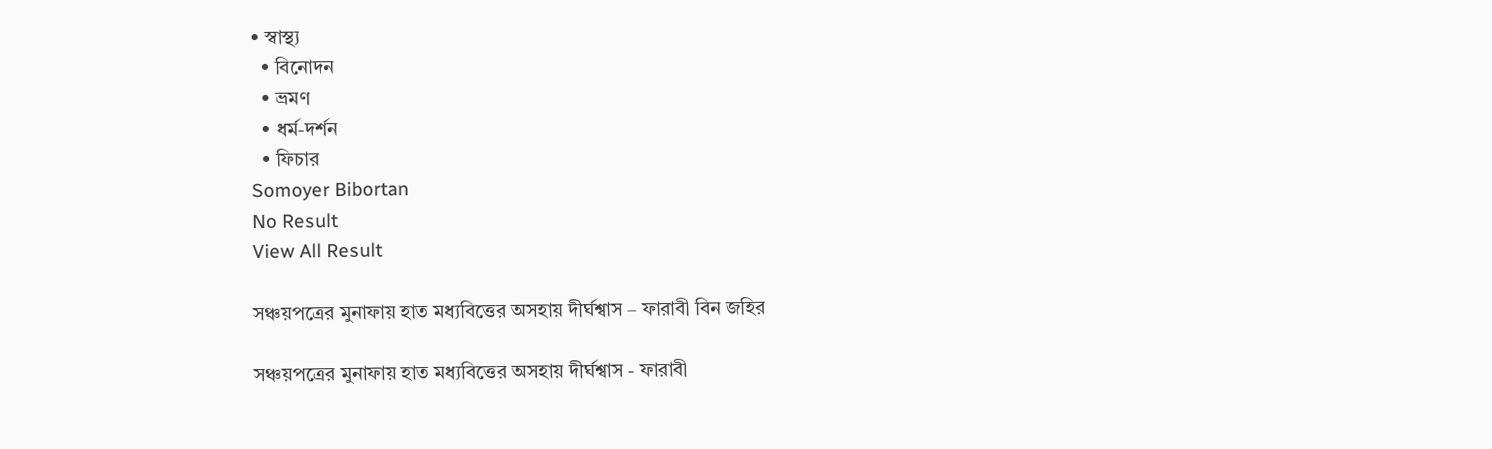• স্বাস্থ্য
  • বিনোদন
  • ভ্রমণ
  • ধর্ম-দর্শন
  • ফিচার
Somoyer Bibortan
No Result
View All Result

সঞ্চয়পত্রের মুনাফায় হাত মধ্যবিত্তের অসহায় দীর্ঘশ্বাস – ফারাবী বিন জহির

সঞ্চয়পত্রের মুনাফায় হাত মধ্যবিত্তের অসহায় দীর্ঘশ্বাস - ফারাবী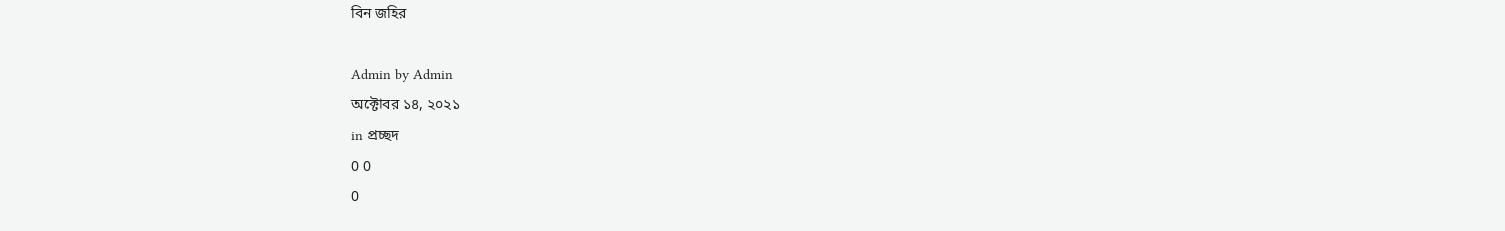বিন জহির

Admin by Admin
অক্টোবর ১৪, ২০২১
in প্রচ্ছদ
0 0
0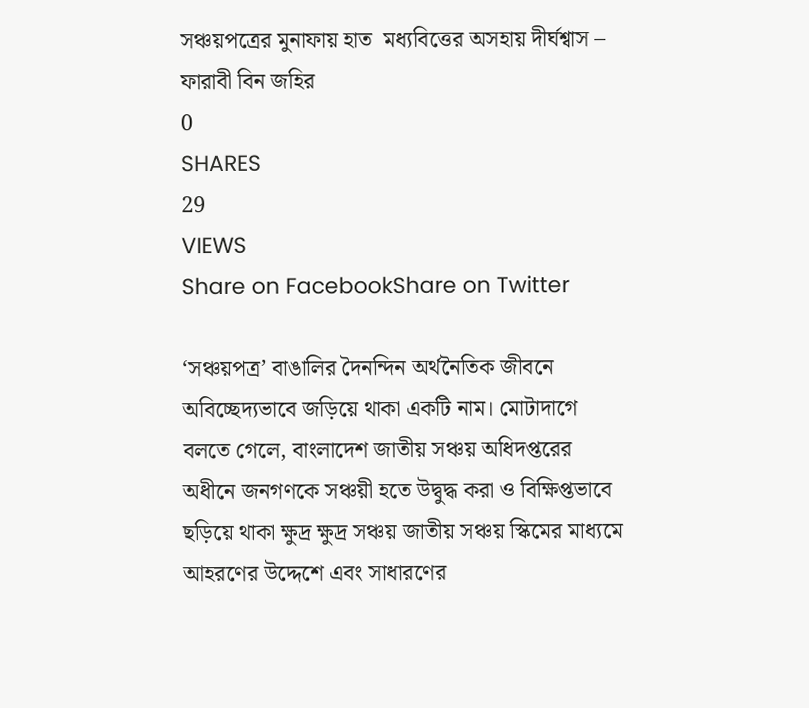সঞ্চয়পত্রের মুনাফায় হাত  মধ্যবিত্তের অসহায় দীর্ঘশ্বাস – ফারাবী বিন জহির
0
SHARES
29
VIEWS
Share on FacebookShare on Twitter

‘সঞ্চয়পত্র’ বাঙালির দৈনন্দিন অর্থনৈতিক জীবনে অবিচ্ছেদ্যভাবে জড়িয়ে থাকা একটি নাম। মোটাদাগে বলতে গেলে, বাংলাদেশ জাতীয় সঞ্চয় অধিদপ্তরের অধীনে জনগণকে সঞ্চয়ী হতে উদ্বুদ্ধ করা ও বিক্ষিপ্তভাবে ছড়িয়ে থাকা ক্ষুদ্র ক্ষুদ্র সঞ্চয় জাতীয় সঞ্চয় স্কিমের মাধ্যমে আহরণের উদ্দেশে এবং সাধারণের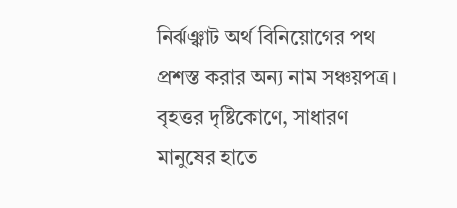নির্ঝঞ্ঝাট অর্থ বিনিয়োগের পথ প্রশস্ত করার অন্য নাম সঞ্চয়পত্র। বৃহত্তর দৃষ্টিকোণে, সাধারণ মানুষের হাতে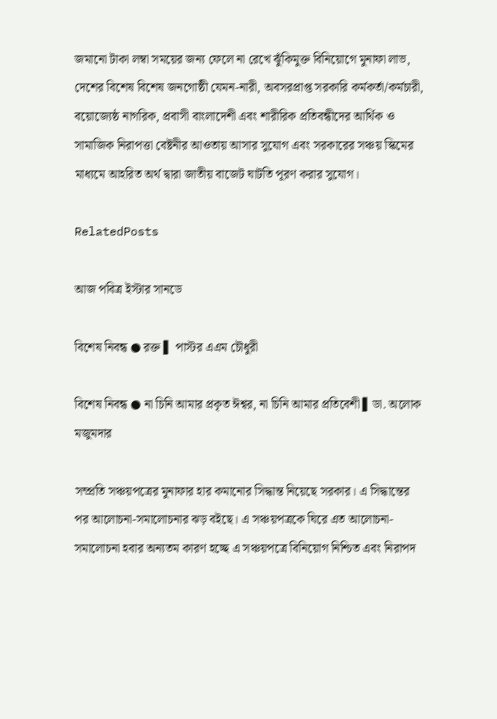জমানো টাকা লম্বা সময়ের জন্য ফেলে না রেখে ঝুঁকিমুক্ত বিনিয়োগে মুনাফা লাভ, দেশের বিশেষ বিশেষ জনগোষ্ঠী যেমন-নারী, অবসরপ্রাপ্ত সরকারি কর্মকর্তা/কর্মচারী, বয়োজ্যেষ্ঠ নাগরিক, প্রবাসী বাংলাদেশী এবং শারীরিক প্রতিবন্ধীদের আর্থিক ও সামাজিক নিরাপত্তা বেষ্টনীর আওতায় আসার সুযোগ এবং সরকারের সঞ্চয় স্কিমের মাধ্যমে আহরিত অর্থ দ্বারা জাতীয় বাজেট ঘাটতি পূরণ করার সুযোগ।

RelatedPosts

আজ পবিত্র ইস্টার সানডে

বিশেষ নিবন্ধ ● রক্ত ▌ পাস্টর এএম চৌধুরী

বিশেষ নিবন্ধ ● না চিনি আমার প্রকৃত ঈশ্বর, না চিনি আমার প্রতিবেশী ▌ডা. অলোক মজুমদার

সম্প্রতি সঞ্চয়পত্রের মুনাফার হার কমানোর সিদ্ধান্ত নিয়েছে সরকার। এ সিদ্ধান্তের পর আলোচনা-সমালোচনার ঝড় বইছে। এ সঞ্চয়পত্রকে ঘিরে এত আলোচনা-সমালোচনা হবার অন্যতম কারণ হচ্ছে এ সঞ্চয়পত্রে বিনিয়োগ নিশ্চিত এবং নিরাপদ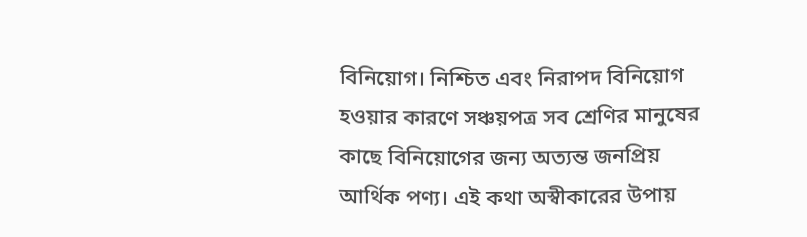বিনিয়োগ। নিশ্চিত এবং নিরাপদ বিনিয়োগ হওয়ার কারণে সঞ্চয়পত্র সব শ্রেণির মানুষের কাছে বিনিয়োগের জন্য অত্যন্ত জনপ্রিয় আর্থিক পণ্য। এই কথা অস্বীকারের উপায়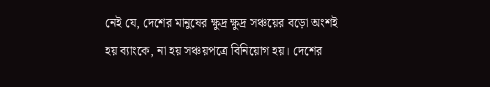নেই যে, দেশের মানুষের ক্ষুদ্র ক্ষুদ্র সঞ্চয়ের বড়ো অংশই হয় ব্যাংকে, না হয় সঞ্চয়পত্রে বিনিয়োগ হয়। দেশের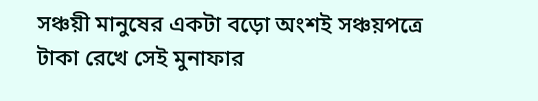সঞ্চয়ী মানুষের একটা বড়ো অংশই সঞ্চয়পত্রে টাকা রেখে সেই মুনাফার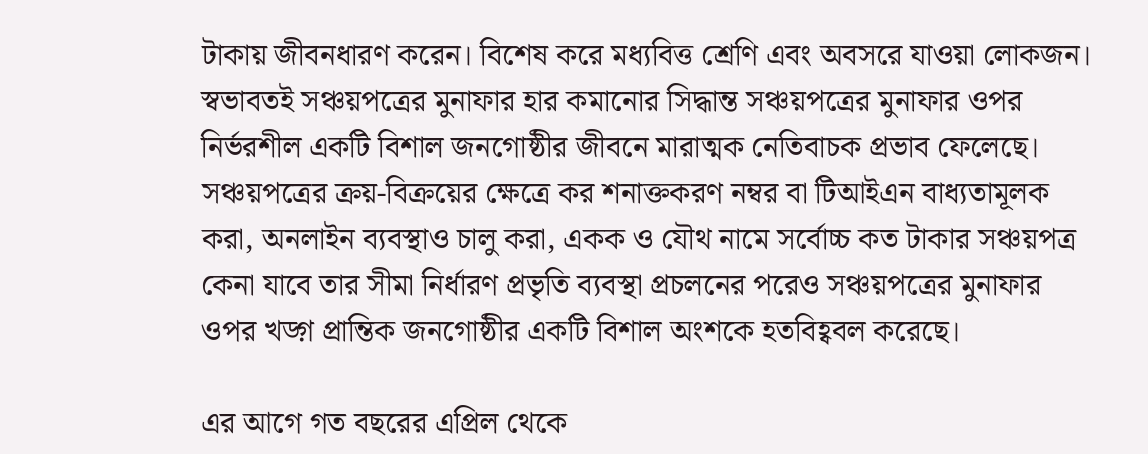টাকায় জীবনধারণ করেন। বিশেষ করে মধ্যবিত্ত শ্রেণি এবং অবসরে যাওয়া লোকজন। স্বভাবতই সঞ্চয়পত্রের মুনাফার হার কমানোর সিদ্ধান্ত সঞ্চয়পত্রের মুনাফার ওপর নির্ভরশীল একটি বিশাল জনগোষ্ঠীর জীবনে মারাত্মক নেতিবাচক প্রভাব ফেলেছে।
সঞ্চয়পত্রের ক্রয়-বিক্রয়ের ক্ষেত্রে কর শনাক্তকরণ নম্বর বা টিআইএন বাধ্যতামূলক করা, অনলাইন ব্যবস্থাও চালু করা, একক ও যৌথ নামে সর্বোচ্চ কত টাকার সঞ্চয়পত্র কেনা যাবে তার সীমা নির্ধারণ প্রভৃতি ব্যবস্থা প্রচলনের পরেও সঞ্চয়পত্রের মুনাফার ওপর খড়্গ প্রান্তিক জনগোষ্ঠীর একটি বিশাল অংশকে হতবিহ্ববল করেছে।

এর আগে গত বছরের এপ্রিল থেকে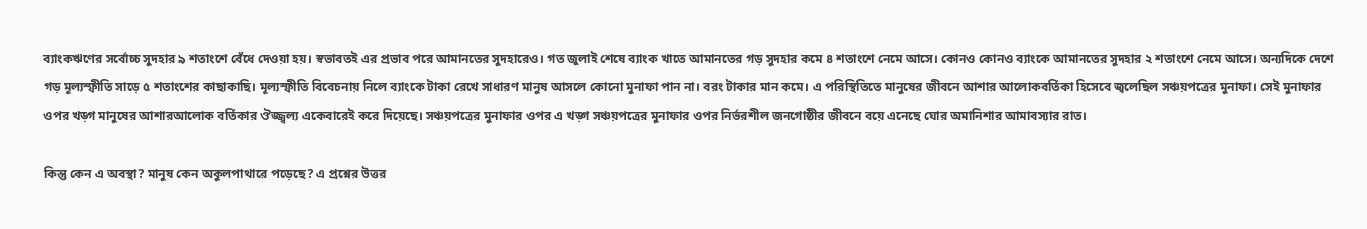ব্যাংকঋণের সর্বোচ্চ সুদহার ৯ শতাংশে বেঁধে দেওয়া হয়। স্বভাবতই এর প্রভাব পরে আমানতের সুদহারেও। গত জুলাই শেষে ব্যাংক খাতে আমানতের গড় সুদহার কমে ৪ শতাংশে নেমে আসে। কোনও কোনও ব্যাংকে আমানতের সুদহার ২ শতাংশে নেমে আসে। অন্যদিকে দেশে গড় মূল্যস্ফীতি সাড়ে ৫ শতাংশের কাছাকাছি। মূল্যস্ফীতি বিবেচনায় নিলে ব্যাংকে টাকা রেখে সাধারণ মানুষ আসলে কোনো মুনাফা পান না। বরং টাকার মান কমে। এ পরিস্থিতিতে মানুষের জীবনে আশার আলোকবর্তিকা হিসেবে জ্বলেছিল সঞ্চয়পত্রের মুনাফা। সেই মুনাফার ওপর খড়্গ মানুষের আশারআলোক বর্তিকার ঔজ্জ্বল্য একেবারেই করে দিয়েছে। সঞ্চয়পত্রের মুনাফার ওপর এ খড়্গ সঞ্চয়পত্রের মুনাফার ওপর নির্ভরশীল জনগোষ্ঠীর জীবনে বয়ে এনেছে ঘোর অমানিশার আমাবস্যার রাত।

কিন্তু কেন এ অবস্থা? মানুষ কেন অকুলপাথারে পড়েছে? এ প্রশ্নের উত্তর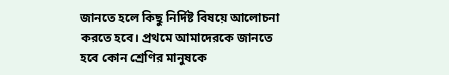জানতে হলে কিছু নির্দিষ্ট বিষয়ে আলোচনা করতে হবে। প্রথমে আমাদেরকে জানতে হবে কোন শ্রেণির মানুষকে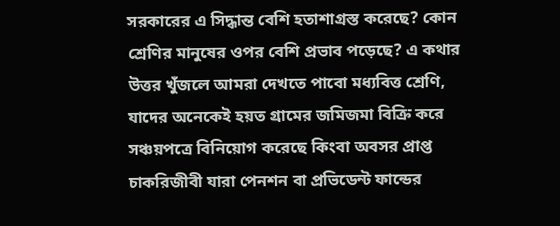সরকারের এ সিদ্ধান্ত বেশি হতাশাগ্রস্ত করেছে? কোন শ্রেণির মানুষের ওপর বেশি প্রভাব পড়েছে? এ কথার উত্তর খুঁজলে আমরা দেখতে পাবো মধ্যবিত্ত শ্রেণি, যাদের অনেকেই হয়ত গ্রামের জমিজমা বিক্রি করে সঞ্চয়পত্রে বিনিয়োগ করেছে কিংবা অবসর প্রাপ্ত চাকরিজীবী যারা পেনশন বা প্রভিডেন্ট ফান্ডের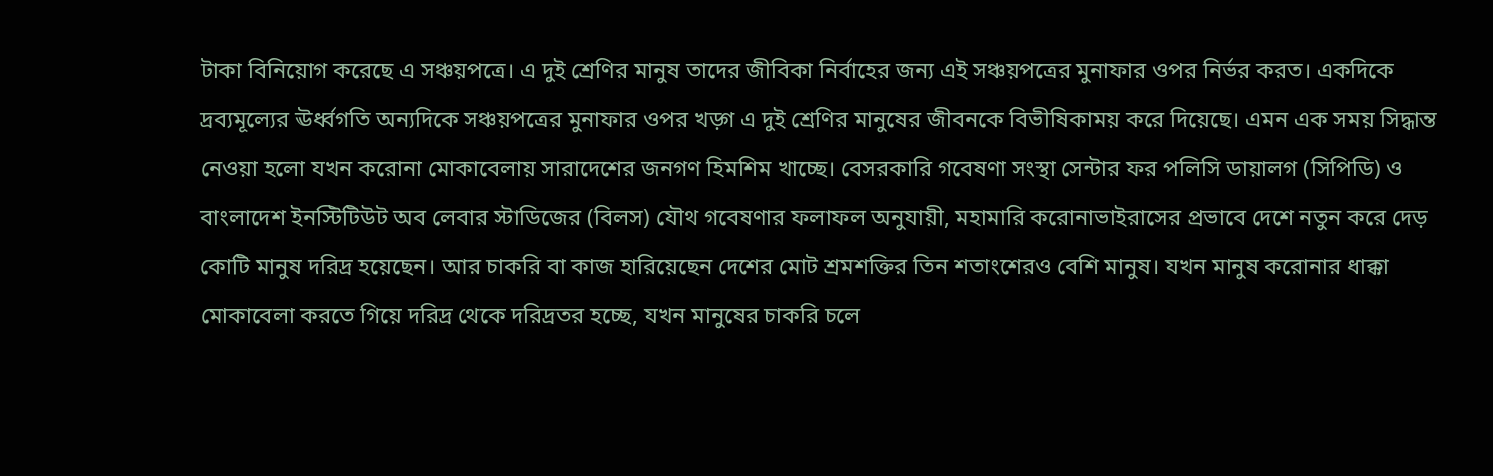টাকা বিনিয়োগ করেছে এ সঞ্চয়পত্রে। এ দুই শ্রেণির মানুষ তাদের জীবিকা নির্বাহের জন্য এই সঞ্চয়পত্রের মুনাফার ওপর নির্ভর করত। একদিকে দ্রব্যমূল্যের ঊর্ধ্বগতি অন্যদিকে সঞ্চয়পত্রের মুনাফার ওপর খড়্গ এ দুই শ্রেণির মানুষের জীবনকে বিভীষিকাময় করে দিয়েছে। এমন এক সময় সিদ্ধান্ত নেওয়া হলো যখন করোনা মোকাবেলায় সারাদেশের জনগণ হিমশিম খাচ্ছে। বেসরকারি গবেষণা সংস্থা সেন্টার ফর পলিসি ডায়ালগ (সিপিডি) ও বাংলাদেশ ইনস্টিটিউট অব লেবার স্টাডিজের (বিলস) যৌথ গবেষণার ফলাফল অনুযায়ী, মহামারি করোনাভাইরাসের প্রভাবে দেশে নতুন করে দেড় কোটি মানুষ দরিদ্র হয়েছেন। আর চাকরি বা কাজ হারিয়েছেন দেশের মোট শ্রমশক্তির তিন শতাংশেরও বেশি মানুষ। যখন মানুষ করোনার ধাক্কা মোকাবেলা করতে গিয়ে দরিদ্র থেকে দরিদ্রতর হচ্ছে, যখন মানুষের চাকরি চলে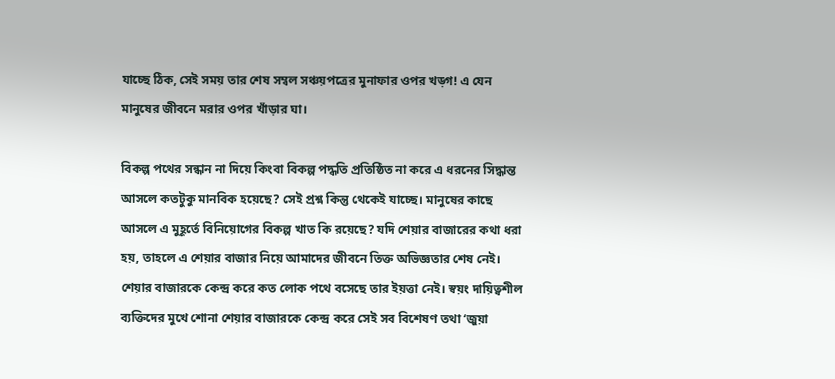যাচ্ছে ঠিক, সেই সময় তার শেষ সম্বল সঞ্চয়পত্রের মুনাফার ওপর খড়্গ! এ যেন মানুষের জীবনে মরার ওপর খাঁড়ার ঘা।

বিকল্প পথের সন্ধান না দিয়ে কিংবা বিকল্প পদ্ধতি প্রতিষ্ঠিত না করে এ ধরনের সিদ্ধান্ত আসলে কতটুকু মানবিক হয়েছে? সেই প্রশ্ন কিন্তু থেকেই যাচ্ছে। মানুষের কাছে আসলে এ মুহূর্তে বিনিয়োগের বিকল্প খাত কি রয়েছে? যদি শেয়ার বাজারের কথা ধরা হয়, তাহলে এ শেয়ার বাজার নিয়ে আমাদের জীবনে তিক্ত অভিজ্ঞতার শেষ নেই। শেয়ার বাজারকে কেন্দ্র করে কত লোক পথে বসেছে তার ইয়ত্তা নেই। স্বয়ং দায়িত্বশীল ব্যক্তিদের মুখে শোনা শেয়ার বাজারকে কেন্দ্র করে সেই সব বিশেষণ তথা ‘জুয়া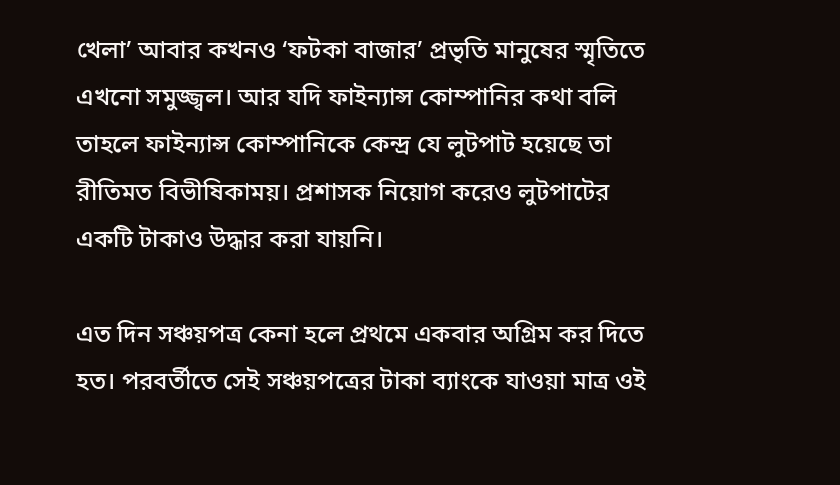খেলা’ আবার কখনও ‘ফটকা বাজার’ প্রভৃতি মানুষের স্মৃতিতে এখনো সমুজ্জ্বল। আর যদি ফাইন্যান্স কোম্পানির কথা বলি তাহলে ফাইন্যান্স কোম্পানিকে কেন্দ্র যে লুটপাট হয়েছে তা রীতিমত বিভীষিকাময়। প্রশাসক নিয়োগ করেও লুটপাটের একটি টাকাও উদ্ধার করা যায়নি।

এত দিন সঞ্চয়পত্র কেনা হলে প্রথমে একবার অগ্রিম কর দিতে হত। পরবর্তীতে সেই সঞ্চয়পত্রের টাকা ব্যাংকে যাওয়া মাত্র ওই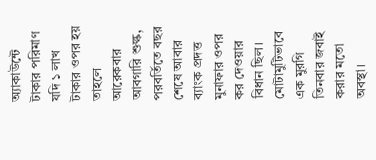অ্যাকাউন্টে টাকার পরিমাণ যদি ১ লাখ টাকার ওপর হয় তাহলে আরেকবার আবগারি শুল্ক, পরবর্তিতে বছর শেষে আবার ব্যাংক প্রদত্ত মুনাফার ওপর কর দেওয়ার বিধান ছিল। মোটামুটিভাবে এক মুরগি তিনবার জবাই করার মতো অবস্থা।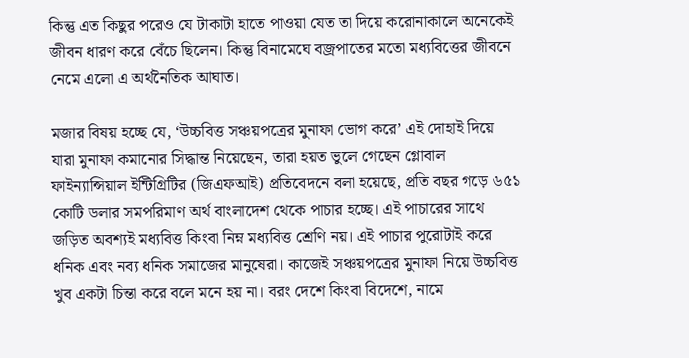কিন্তু এত কিছুর পরেও যে টাকাটা হাতে পাওয়া যেত তা দিয়ে করোনাকালে অনেকেই জীবন ধারণ করে বেঁচে ছিলেন। কিন্তু বিনামেঘে বজ্রপাতের মতো মধ্যবিত্তের জীবনে নেমে এলো এ অর্থনৈতিক আঘাত।

মজার বিষয় হচ্ছে যে, ‘উচ্চবিত্ত সঞ্চয়পত্রের মুনাফা ভোগ করে’ এই দোহাই দিয়ে যারা মুনাফা কমানোর সিদ্ধান্ত নিয়েছেন, তারা হয়ত ভুলে গেছেন গ্লোবাল ফাইন্যান্সিয়াল ইন্টিগ্রিটির (জিএফআই) প্রতিবেদনে বলা হয়েছে, প্রতি বছর গড়ে ৬৫১ কোটি ডলার সমপরিমাণ অর্থ বাংলাদেশ থেকে পাচার হচ্ছে। এই পাচারের সাথে জড়িত অবশ্যই মধ্যবিত্ত কিংবা নিম্ন মধ্যবিত্ত শ্রেণি নয়। এই পাচার পুরোটাই করে ধনিক এবং নব্য ধনিক সমাজের মানুষেরা। কাজেই সঞ্চয়পত্রের মুনাফা নিয়ে উচ্চবিত্ত খুব একটা চিন্তা করে বলে মনে হয় না। বরং দেশে কিংবা বিদেশে, নামে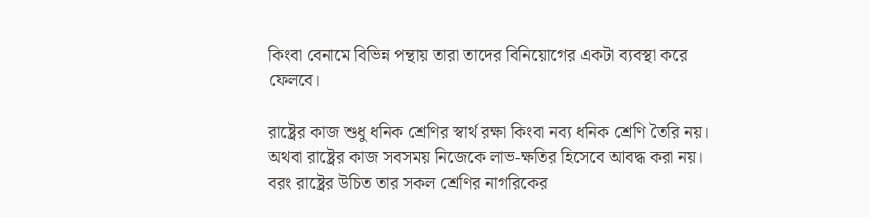কিংবা বেনামে বিভিন্ন পন্থায় তারা তাদের বিনিয়োগের একটা ব্যবস্থা করে ফেলবে।

রাষ্ট্রের কাজ শুধু ধনিক শ্রেণির স্বার্থ রক্ষা কিংবা নব্য ধনিক শ্রেণি তৈরি নয়। অথবা রাষ্ট্রের কাজ সবসময় নিজেকে লাভ-ক্ষতির হিসেবে আবদ্ধ করা নয়। বরং রাষ্ট্রের উচিত তার সকল শ্রেণির নাগরিকের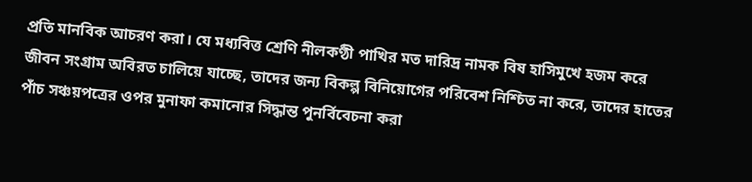প্রতি মানবিক আচরণ করা। যে মধ্যবিত্ত শ্রেণি নীলকণ্ঠী পাখির মত দারিদ্র নামক বিষ হাসিমুখে হজম করে জীবন সংগ্রাম অবিরত চালিয়ে যাচ্ছে, তাদের জন্য বিকল্প বিনিয়োগের পরিবেশ নিশ্চিত না করে, তাদের হাতের পাঁচ সঞ্চয়পত্রের ওপর মুনাফা কমানোর সিদ্ধান্ত পুনর্বিবেচনা করা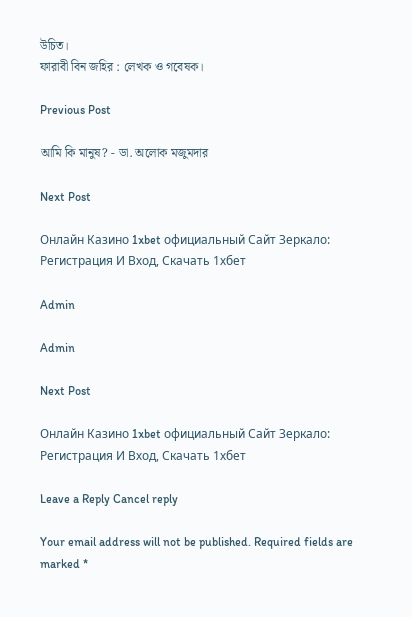উচিত।
ফারাবী বিন জহির : লেখক ও গবেষক।

Previous Post

আমি কি মানুষ? - ডা. অলোক মজুমদার

Next Post

Онлайн Казино 1xbet официальный Сайт Зеркало: Регистрация И Вход, Скачать 1хбет

Admin

Admin

Next Post

Онлайн Казино 1xbet официальный Сайт Зеркало: Регистрация И Вход, Скачать 1хбет

Leave a Reply Cancel reply

Your email address will not be published. Required fields are marked *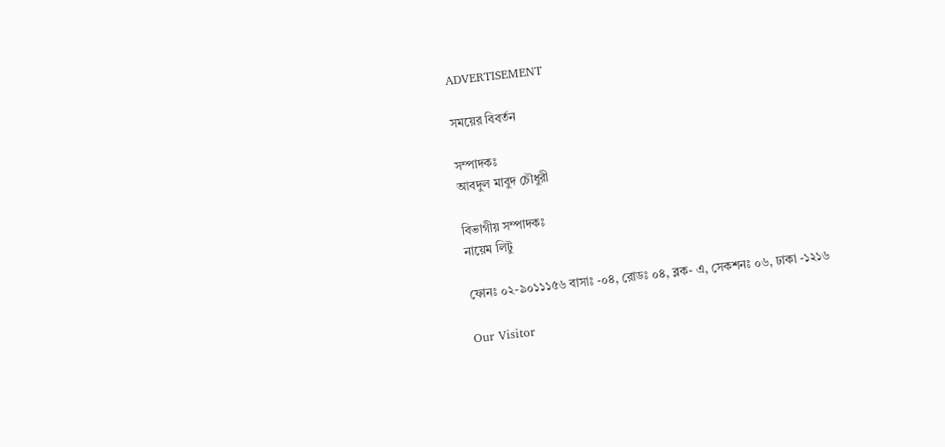ADVERTISEMENT

সময়ের বিবর্তন

সম্পাদকঃ
আবদুল মাবুদ চৌধুরী

বিভাগীয় সম্পাদকঃ
নায়েম লিটু

ফোনঃ ০২-৯০১১১৫৬ বাসাঃ -০৪, রোডঃ ০৪, ব্লক- এ, সেকশনঃ ০৬, ঢাকা -১২১৬

Our Visitor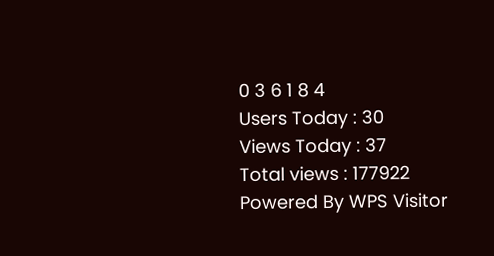0 3 6 1 8 4
Users Today : 30
Views Today : 37
Total views : 177922
Powered By WPS Visitor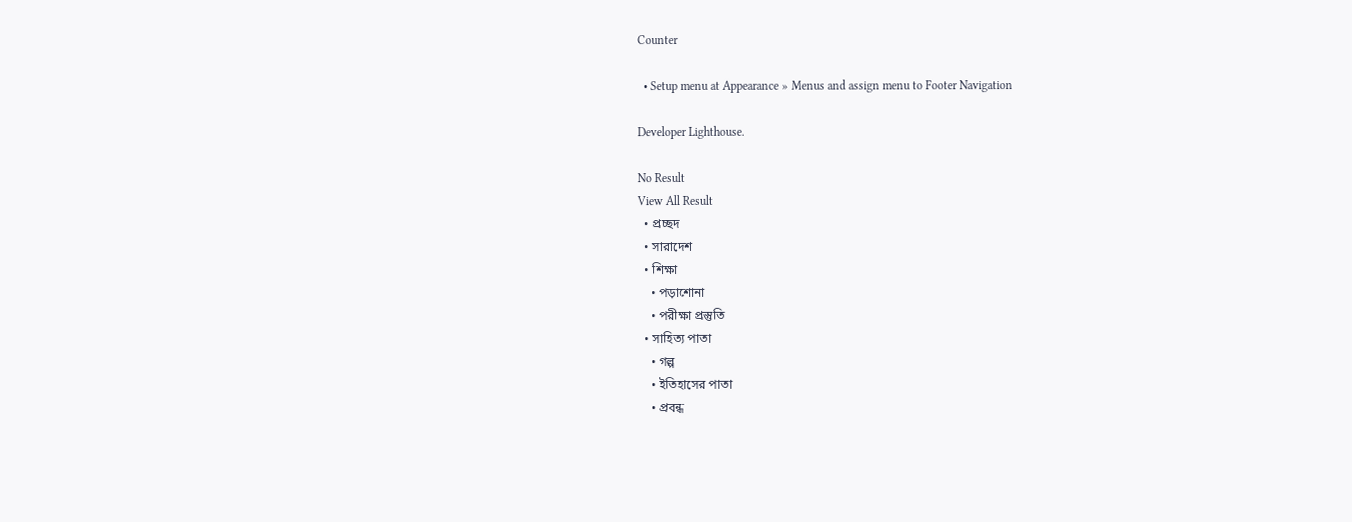Counter

  • Setup menu at Appearance » Menus and assign menu to Footer Navigation

Developer Lighthouse.

No Result
View All Result
  • প্রচ্ছদ
  • সারাদেশ
  • শিক্ষা
    • পড়াশোনা
    • পরীক্ষা প্রস্তুতি
  • সাহিত্য পাতা
    • গল্প
    • ইতিহাসের পাতা
    • প্রবন্ধ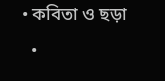• কবিতা ও ছড়া
  •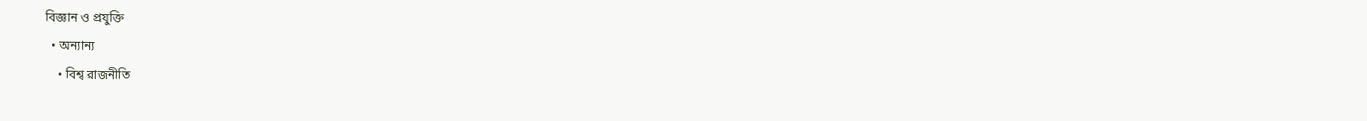বিজ্ঞান ও প্রযুক্তি
  • অন্যান্য
    • বিশ্ব রাজনীতি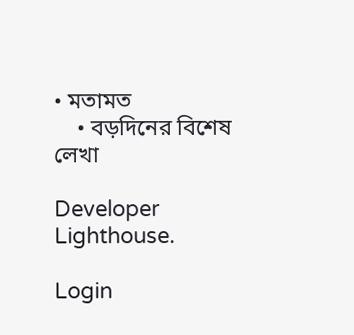• মতামত
    • বড়দিনের বিশেষ লেখা

Developer Lighthouse.

Login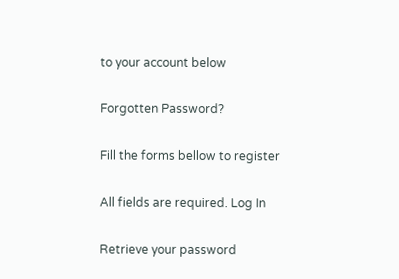to your account below

Forgotten Password?

Fill the forms bellow to register

All fields are required. Log In

Retrieve your password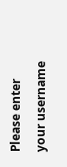Please enter your username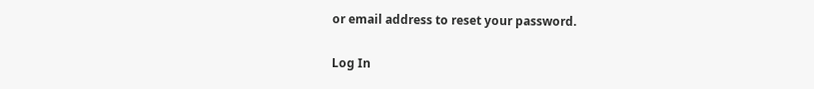or email address to reset your password.

Log In